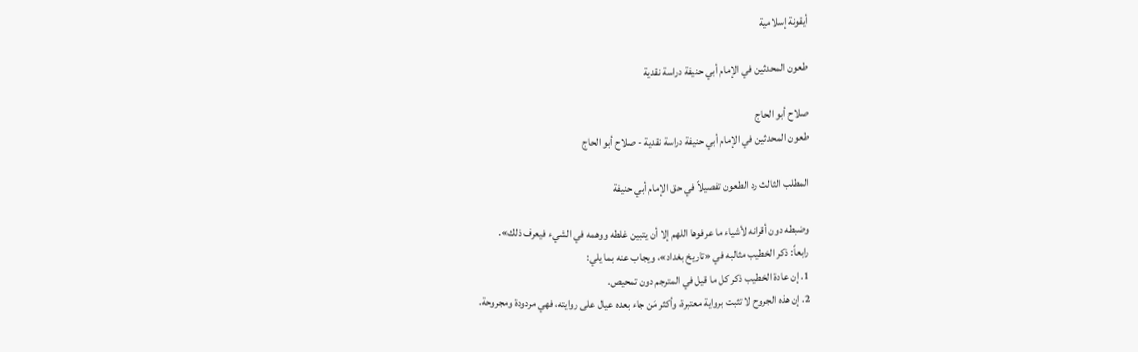أيقونة إسلامية

طعون المحدثين في الإمام أبي حنيفة دراسة نقدية

صلاح أبو الحاج
طعون المحدثين في الإمام أبي حنيفة دراسة نقدية - صلاح أبو الحاج

المطلب الثالث رد الطعون تفصيلاً في حق الإمام أبي حنيفة

وضبطه دون أقرانه لأشياء ما عرفوها اللهم إلا أن يتبين غلطه ووهمه في الشيء فيعرف ذلك».
رابعاً: ذكر الخطيب مثالبه في «تاريخ بغداد»، ويجاب عنه بما يلي:
1. إن عادة الخطيب ذكر كل ما قيل في المترجم دون تمحيص.
2. إن هذه الجروح لا تثبت برواية معتبرة، وأكثر مَن جاء بعده عيال على روايته، فهي مردودة ومجروحة.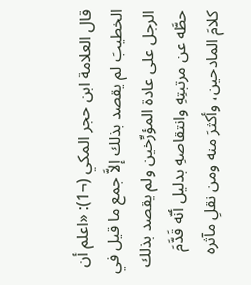قال العلامة ابن حجر المكي (¬1): «اعلم أن الخطيبَ لم يقصد بذلك إلاَّ جمع ما قيل في الرجل على عادة المؤرِّخين ولم يقصد بذلك حطَّه عن مرتبتِهِ وانتقاصهِ بدليل أنّه قَدَّمَ كلامَ المادحين، وأكثرَ منه ومن نقلِ مآثره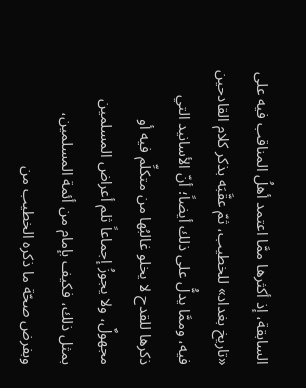السابقة، إذ أكثرها ممَّا اعتمد أهلُ المناقب فيه على «تاريخ بغداد» للخطيب، ثمّ عقَّبَه بذكر كلام القادحين فيه، وممَّا يدلُّ على ذلك أيضاً؛ أنّ الأسانيد التي ذكرها للقدح لا يخلو غالبُها من متكلِّم فيه أو مجهولٌ، ولا يجوزُ إجماعاً ثلم أعراض المسلمين بمثل ذلك، فكيف بإمام من أئمة المسلمين، وبفرض صحّة ما ذكره الخطيب من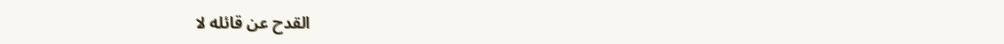القدح عن قائله لا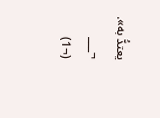يعتدُّ به».
¬___
(¬1)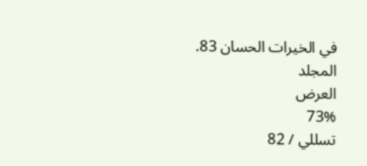في الخيرات الحسان 83.
المجلد
العرض
73%
تسللي / 82